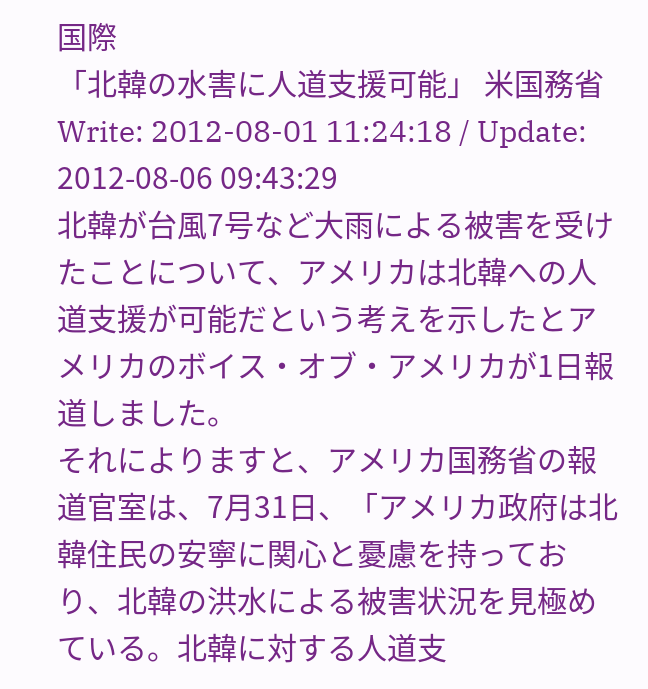国際
「北韓の水害に人道支援可能」 米国務省
Write: 2012-08-01 11:24:18 / Update: 2012-08-06 09:43:29
北韓が台風7号など大雨による被害を受けたことについて、アメリカは北韓への人道支援が可能だという考えを示したとアメリカのボイス・オブ・アメリカが1日報道しました。
それによりますと、アメリカ国務省の報道官室は、7月31日、「アメリカ政府は北韓住民の安寧に関心と憂慮を持っており、北韓の洪水による被害状況を見極めている。北韓に対する人道支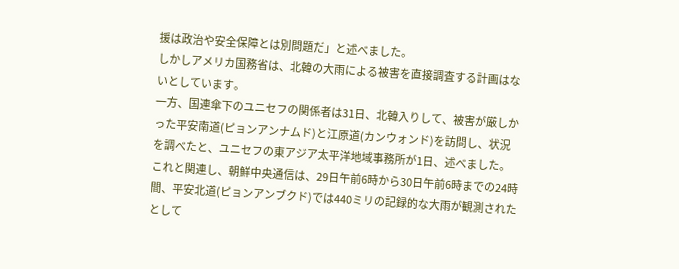援は政治や安全保障とは別問題だ」と述べました。
しかしアメリカ国務省は、北韓の大雨による被害を直接調査する計画はないとしています。
一方、国連傘下のユニセフの関係者は31日、北韓入りして、被害が厳しかった平安南道(ピョンアンナムド)と江原道(カンウォンド)を訪問し、状況を調べたと、ユニセフの東アジア太平洋地域事務所が1日、述べました。
これと関連し、朝鮮中央通信は、29日午前6時から30日午前6時までの24時間、平安北道(ピョンアンブクド)では440ミリの記録的な大雨が観測されたとして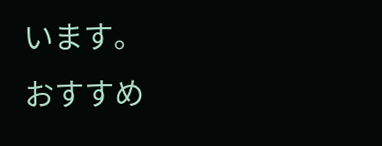います。
おすすめ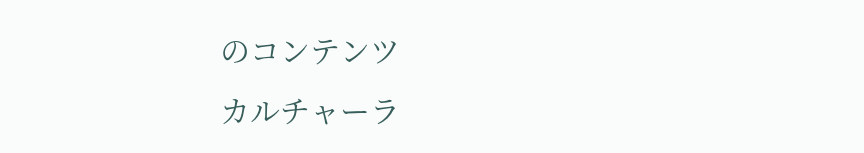のコンテンツ
カルチャーラ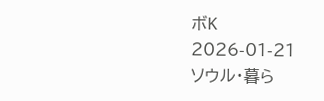ボK
2026-01-21
ソウル・暮ら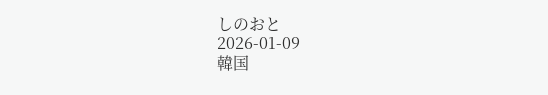しのおと
2026-01-09
韓国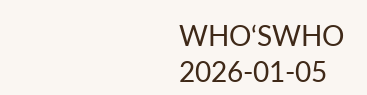WHO‘SWHO
2026-01-05